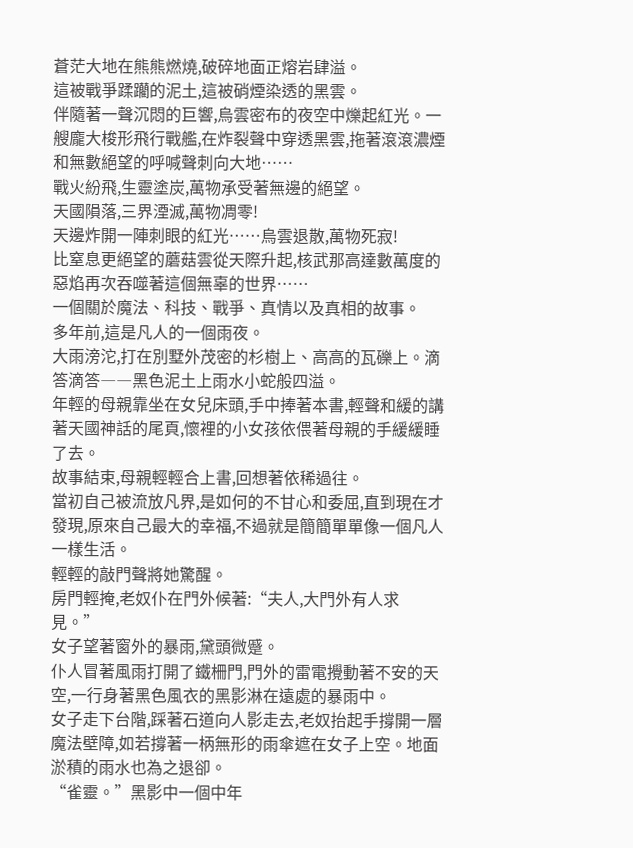蒼茫大地在熊熊燃燒,破碎地面正熔岩肆溢。
這被戰爭蹂躪的泥土,這被硝煙染透的黑雲。
伴隨著一聲沉悶的巨響,烏雲密布的夜空中爍起紅光。一艘龐大梭形飛行戰艦,在炸裂聲中穿透黑雲,拖著滾滾濃煙和無數絕望的呼喊聲刺向大地……
戰火紛飛,生靈塗炭,萬物承受著無邊的絕望。
天國隕落,三界湮滅,萬物凋零!
天邊炸開一陣刺眼的紅光……烏雲退散,萬物死寂!
比窒息更絕望的蘑菇雲從天際升起,核武那高達數萬度的惡焰再次吞噬著這個無辜的世界……
一個關於魔法、科技、戰爭、真情以及真相的故事。
多年前,這是凡人的一個雨夜。
大雨滂沱,打在別墅外茂密的杉樹上、高高的瓦礫上。滴答滴答――黑色泥土上雨水小蛇般四溢。
年輕的母親靠坐在女兒床頭,手中捧著本書,輕聲和緩的講著天國神話的尾頁,懷裡的小女孩依偎著母親的手緩緩睡了去。
故事結束,母親輕輕合上書,回想著依稀過往。
當初自己被流放凡界,是如何的不甘心和委屈,直到現在才發現,原來自己最大的幸福,不過就是簡簡單單像一個凡人一樣生活。
輕輕的敲門聲將她驚醒。
房門輕掩,老奴仆在門外候著:“夫人,大門外有人求見。”
女子望著窗外的暴雨,黛頭微蹙。
仆人冒著風雨打開了鐵柵門,門外的雷電攪動著不安的天空,一行身著黑色風衣的黑影淋在遠處的暴雨中。
女子走下台階,踩著石道向人影走去,老奴抬起手撐開一層魔法壁障,如若撐著一柄無形的雨傘遮在女子上空。地面淤積的雨水也為之退卻。
“雀靈。”黑影中一個中年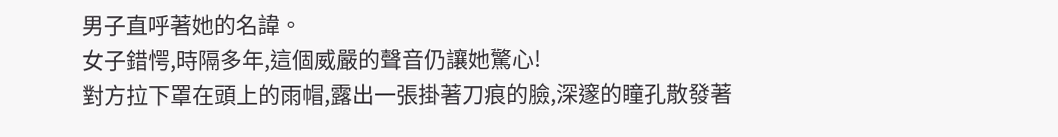男子直呼著她的名諱。
女子錯愕,時隔多年,這個威嚴的聲音仍讓她驚心!
對方拉下罩在頭上的雨帽,露出一張掛著刀痕的臉,深邃的瞳孔散發著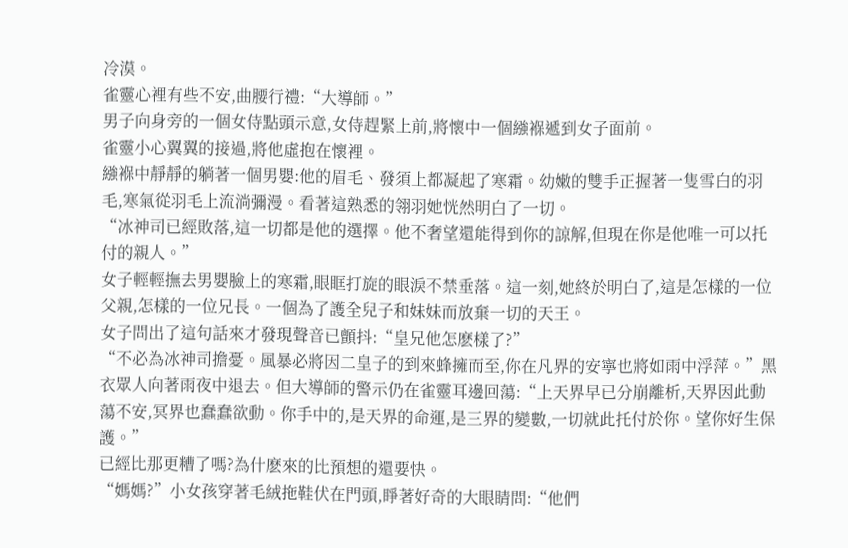冷漠。
雀靈心裡有些不安,曲腰行禮:“大導師。”
男子向身旁的一個女侍點頭示意,女侍趕緊上前,將懷中一個繈褓遞到女子面前。
雀靈小心翼翼的接過,將他虛抱在懷裡。
繈褓中靜靜的躺著一個男嬰:他的眉毛、發須上都凝起了寒霜。幼嫩的雙手正握著一隻雪白的羽毛,寒氣從羽毛上流淌彌漫。看著這熟悉的翎羽她恍然明白了一切。
“冰神司已經敗落,這一切都是他的選擇。他不奢望還能得到你的諒解,但現在你是他唯一可以托付的親人。”
女子輕輕撫去男嬰臉上的寒霜,眼眶打旋的眼淚不禁垂落。這一刻,她終於明白了,這是怎樣的一位父親,怎樣的一位兄長。一個為了護全兒子和妹妹而放棄一切的天王。
女子問出了這句話來才發現聲音已顫抖:“皇兄他怎麽樣了?”
“不必為冰神司擔憂。風暴必將因二皇子的到來蜂擁而至,你在凡界的安寧也將如雨中浮萍。”黑衣眾人向著雨夜中退去。但大導師的警示仍在雀靈耳邊回蕩:“上天界早已分崩離析,天界因此動蕩不安,冥界也蠢蠢欲動。你手中的,是天界的命運,是三界的變數,一切就此托付於你。望你好生保護。”
已經比那更糟了嗎?為什麽來的比預想的還要快。
“媽媽?”小女孩穿著毛絨拖鞋伏在門頭,睜著好奇的大眼睛問:“他們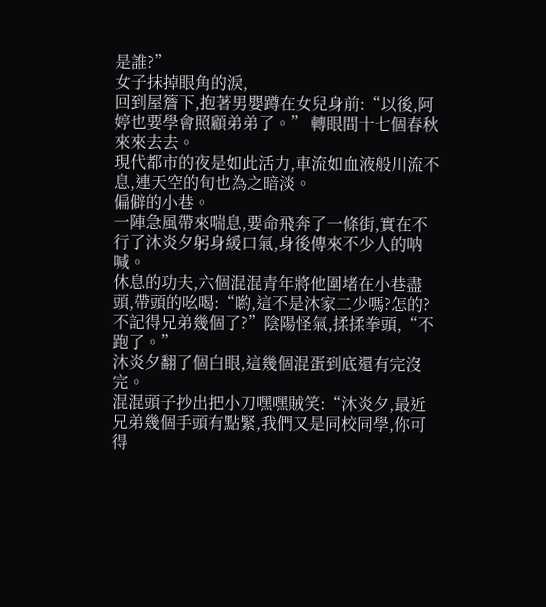是誰?”
女子抹掉眼角的淚,
回到屋簷下,抱著男嬰蹲在女兒身前:“以後,阿婷也要學會照顧弟弟了。” 轉眼間十七個春秋來來去去。
現代都市的夜是如此活力,車流如血液般川流不息,連天空的旬也為之暗淡。
偏僻的小巷。
一陣急風帶來喘息,要命飛奔了一條街,實在不行了沐炎夕躬身緩口氣,身後傳來不少人的呐喊。
休息的功夫,六個混混青年將他圍堵在小巷盡頭,帶頭的吆喝:“喲,這不是沐家二少嗎?怎的?不記得兄弟幾個了?”陰陽怪氣,揉揉拳頭,“不跑了。”
沐炎夕翻了個白眼,這幾個混蛋到底還有完沒完。
混混頭子抄出把小刀嘿嘿賊笑:“沐炎夕,最近兄弟幾個手頭有點緊,我們又是同校同學,你可得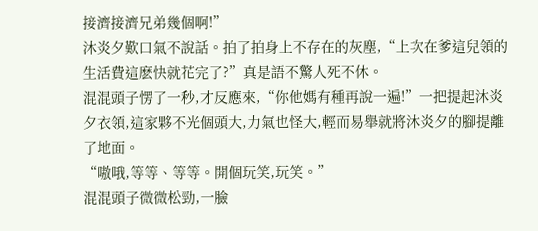接濟接濟兄弟幾個啊!”
沐炎夕歎口氣不說話。拍了拍身上不存在的灰塵,“上次在爹這兒領的生活費這麽快就花完了?”真是語不驚人死不休。
混混頭子愣了一秒,才反應來,“你他媽有種再說一遍!”一把提起沐炎夕衣領,這家夥不光個頭大,力氣也怪大,輕而易舉就將沐炎夕的腳提離了地面。
“嗷哦,等等、等等。開個玩笑,玩笑。”
混混頭子微微松勁,一臉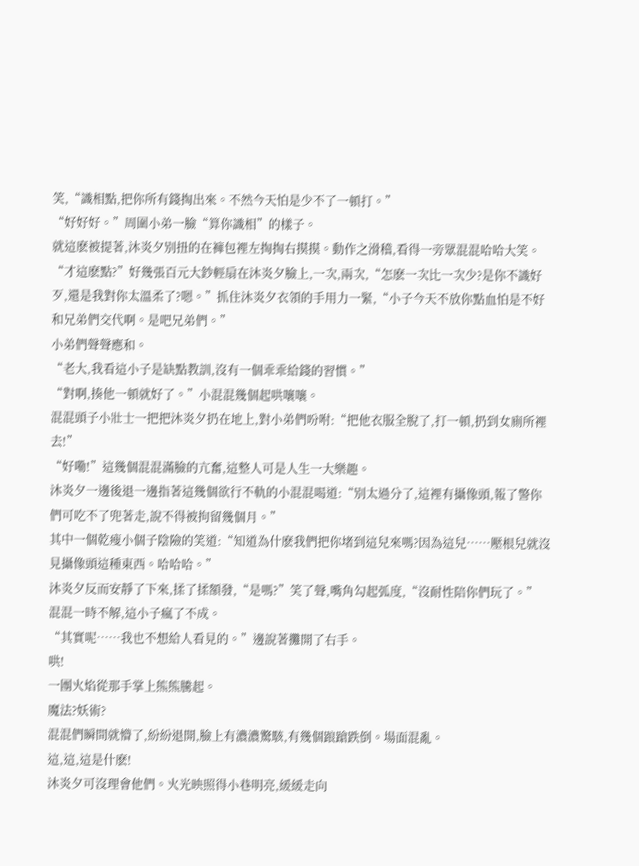笑,“識相點,把你所有錢掏出來。不然今天怕是少不了一頓打。”
“好好好。”周圍小弟一臉“算你識相”的樣子。
就這麽被提著,沐炎夕別扭的在褲包裡左掏掏右摸摸。動作之滑稽,看得一旁眾混混哈哈大笑。
“才這麽點?”好幾張百元大鈔輕扇在沐炎夕臉上,一次,兩次,“怎麽一次比一次少?是你不識好歹,還是我對你太溫柔了?嗯。”抓住沐炎夕衣領的手用力一緊,“小子今天不放你點血怕是不好和兄弟們交代啊。是吧兄弟們。”
小弟們聲聲應和。
“老大,我看這小子是缺點教訓,沒有一個乖乖給錢的習慣。”
“對啊,揍他一頓就好了。”小混混幾個起哄嚷嚷。
混混頭子小壯士一把把沐炎夕扔在地上,對小弟們吩咐:“把他衣服全脫了,打一頓,扔到女廁所裡去!”
“好嘞!”這幾個混混滿臉的亢奮,這整人可是人生一大樂趣。
沐炎夕一邊後退一邊指著這幾個欲行不軌的小混混喝道:“別太過分了,這裡有攝像頭,報了警你們可吃不了兜著走,說不得被拘留幾個月。”
其中一個乾瘦小個子陰險的笑道:“知道為什麽我們把你堵到這兒來嗎?因為這兒……壓根兒就沒見攝像頭這種東西。哈哈哈。”
沐炎夕反而安靜了下來,揉了揉額發,“是嗎?”笑了聲,嘴角勾起弧度,“沒耐性陪你們玩了。”
混混一時不解,這小子瘋了不成。
“其實呢……我也不想給人看見的。”邊說著攤開了右手。
哄!
一團火焰從那手掌上熊熊騰起。
魔法?妖術?
混混們瞬間就懵了,紛紛退開,臉上有濃濃驚駭,有幾個踉蹌跌倒。場面混亂。
這,這,這是什麽!
沐炎夕可沒理會他們。火光映照得小巷明亮,緩緩走向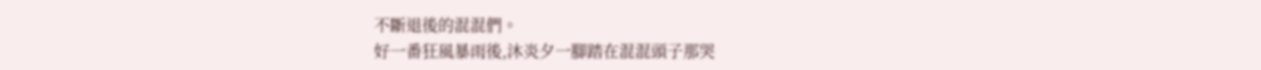不斷退後的混混們。
好一番狂風暴雨後,沐炎夕一腳踏在混混頭子那哭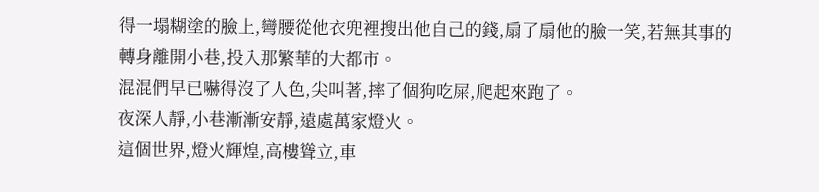得一塌糊塗的臉上,彎腰從他衣兜裡搜出他自己的錢,扇了扇他的臉一笑,若無其事的轉身離開小巷,投入那繁華的大都市。
混混們早已嚇得沒了人色,尖叫著,摔了個狗吃屎,爬起來跑了。
夜深人靜,小巷漸漸安靜,遠處萬家燈火。
這個世界,燈火輝煌,高樓聳立,車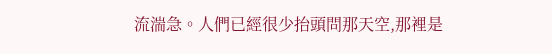流湍急。人們已經很少抬頭問那天空,那裡是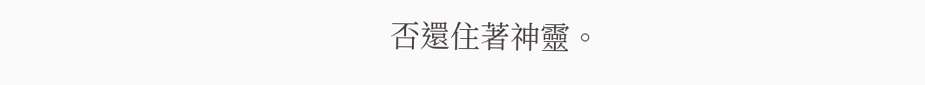否還住著神靈。